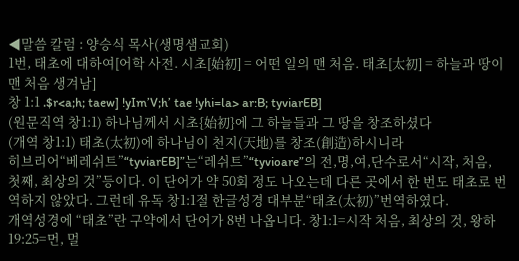◀말씀 칼럼 : 양승식 목사(생명샘교회)
1번, 태초에 대하여[어학 사전. 시초[始初] = 어떤 일의 맨 처음. 태초[太初] = 하늘과 땅이 맨 처음 생겨남]
창 1:1 .$r<a;h; taew] !yIm’V;h’ tae !yhi=la> ar:B; tyviarEB]
(원문직역 창1:1) 하나님께서 시초{始初}에 그 하늘들과 그 땅을 창조하셨다
(개역 창1:1) 태초(太初)에 하나님이 천지(天地)를 창조(創造)하시니라
히브리어“베레쉬트”“tyviarEB]”는“레쉬트”“tyvioare”의 전,명,여,단수로서“시작, 처음, 첫째, 최상의 것”등이다. 이 단어가 약 50회 정도 나오는데 다른 곳에서 한 번도 태초로 번역하지 않았다. 그런데 유독 창1:1절 한글성경 대부분“태초(太初)”번역하였다.
개역성경에 “태초”란 구약에서 단어가 8번 나옵니다. 창1:1=시작 처음, 최상의 것, 왕하19:25=먼, 멀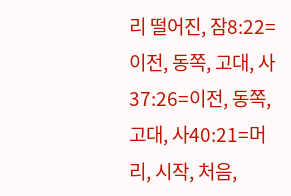리 떨어진, 잠8:22=이전, 동쪽, 고대, 사37:26=이전, 동쪽, 고대, 사40:21=머리, 시작, 처음,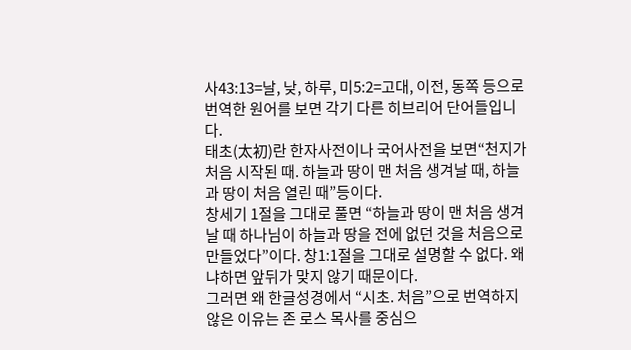사43:13=날, 낮, 하루, 미5:2=고대, 이전, 동쪽 등으로 번역한 원어를 보면 각기 다른 히브리어 단어들입니다.
태초(太初)란 한자사전이나 국어사전을 보면“천지가 처음 시작된 때. 하늘과 땅이 맨 처음 생겨날 때, 하늘과 땅이 처음 열린 때”등이다.
창세기 1절을 그대로 풀면 “하늘과 땅이 맨 처음 생겨날 때 하나님이 하늘과 땅을 전에 없던 것을 처음으로 만들었다”이다. 창1:1절을 그대로 설명할 수 없다. 왜냐하면 앞뒤가 맞지 않기 때문이다.
그러면 왜 한글성경에서 “시초. 처음”으로 번역하지 않은 이유는 존 로스 목사를 중심으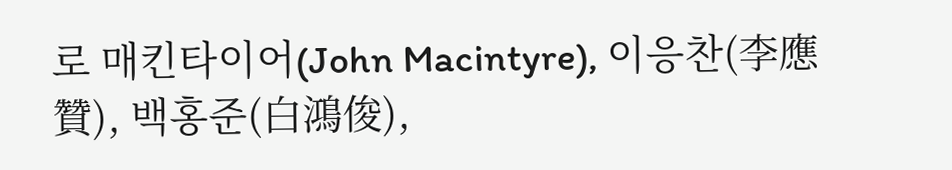로 매킨타이어(John Macintyre), 이응찬(李應贊), 백홍준(白鴻俊),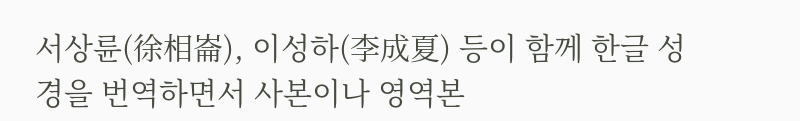서상륜(徐相崙), 이성하(李成夏) 등이 함께 한글 성경을 번역하면서 사본이나 영역본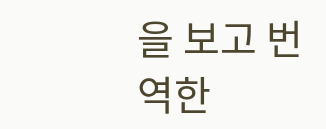을 보고 번역한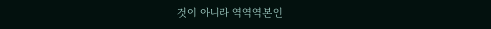것이 아니라 역역역본인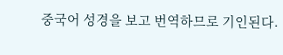중국어 성경을 보고 번역하므로 기인된다.